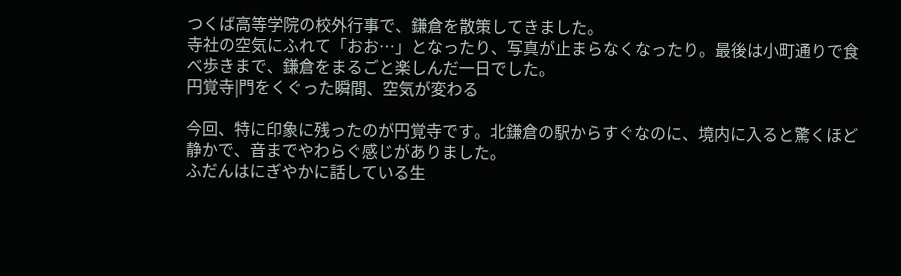つくば高等学院の校外行事で、鎌倉を散策してきました。
寺社の空気にふれて「おお…」となったり、写真が止まらなくなったり。最後は小町通りで食べ歩きまで、鎌倉をまるごと楽しんだ一日でした。
円覚寺|門をくぐった瞬間、空気が変わる

今回、特に印象に残ったのが円覚寺です。北鎌倉の駅からすぐなのに、境内に入ると驚くほど静かで、音までやわらぐ感じがありました。
ふだんはにぎやかに話している生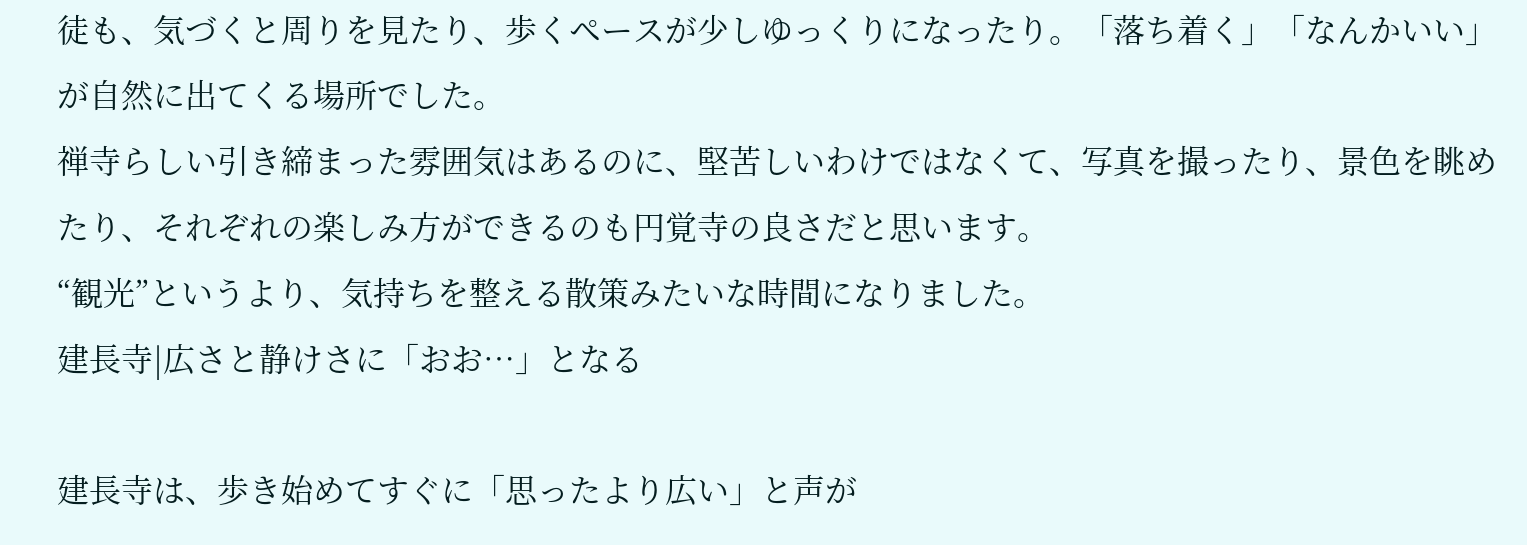徒も、気づくと周りを見たり、歩くペースが少しゆっくりになったり。「落ち着く」「なんかいい」が自然に出てくる場所でした。
禅寺らしい引き締まった雰囲気はあるのに、堅苦しいわけではなくて、写真を撮ったり、景色を眺めたり、それぞれの楽しみ方ができるのも円覚寺の良さだと思います。
“観光”というより、気持ちを整える散策みたいな時間になりました。
建長寺|広さと静けさに「おお…」となる

建長寺は、歩き始めてすぐに「思ったより広い」と声が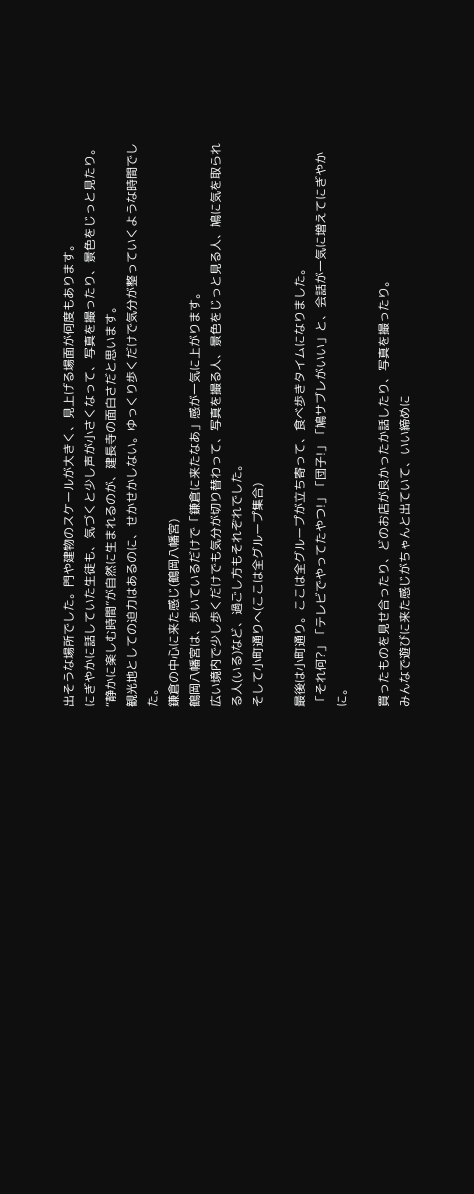出そうな場所でした。門や建物のスケールが大きく、見上げる場面が何度もあります。
にぎやかに話していた生徒も、気づくと少し声が小さくなって、写真を撮ったり、景色をじっと見たり。“静かに楽しむ時間”が自然に生まれるのが、建長寺の面白さだと思います。
観光地としての迫力はあるのに、せかせかしない。ゆっくり歩くだけで気分が整っていくような時間でした。
鎌倉の中心に来た感じ(鶴岡八幡宮)
鶴岡八幡宮は、歩いているだけで「鎌倉に来たなあ」感が一気に上がります。
広い境内で少し歩くだけでも気分が切り替わって、写真を撮る人、景色をじっと見る人、鳩に気を取られる人(いる)など、過ごし方もそれぞれでした。
そして小町通りへ(ここは全グループ集合)

最後は小町通り。ここは全グループが立ち寄って、食べ歩きタイムになりました。
「それ何?」「テレビでやってたやつ!」「団子!」「鳩サブレがいい」と、会話が一気に増えてにぎやかに。

買ったものを見せ合ったり、どのお店が良かったか話したり、写真を撮ったり。
みんなで遊びに来た感じがちゃんと出ていて、いい締めに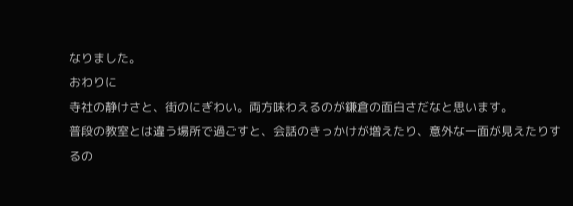なりました。
おわりに
寺社の静けさと、街のにぎわい。両方味わえるのが鎌倉の面白さだなと思います。
普段の教室とは違う場所で過ごすと、会話のきっかけが増えたり、意外な一面が見えたりするの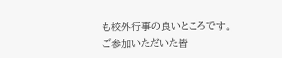も校外行事の良いところです。
ご参加いただいた皆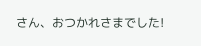さん、おつかれさまでした!